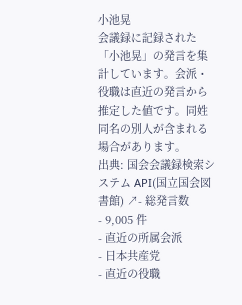小池晃
会議録に記録された「小池晃」の発言を集計しています。会派・役職は直近の発言から推定した値です。同姓同名の別人が含まれる場合があります。
出典: 国会会議録検索システム API(国立国会図書館) ↗- 総発言数
- 9,005 件
- 直近の所属会派
- 日本共産党
- 直近の役職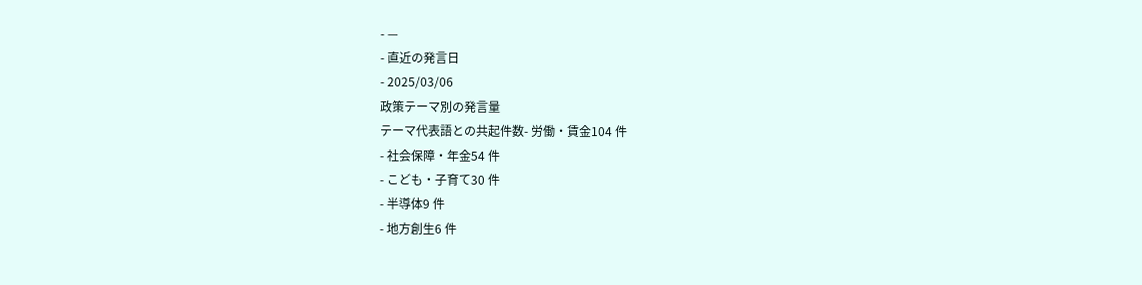- —
- 直近の発言日
- 2025/03/06
政策テーマ別の発言量
テーマ代表語との共起件数- 労働・賃金104 件
- 社会保障・年金54 件
- こども・子育て30 件
- 半導体9 件
- 地方創生6 件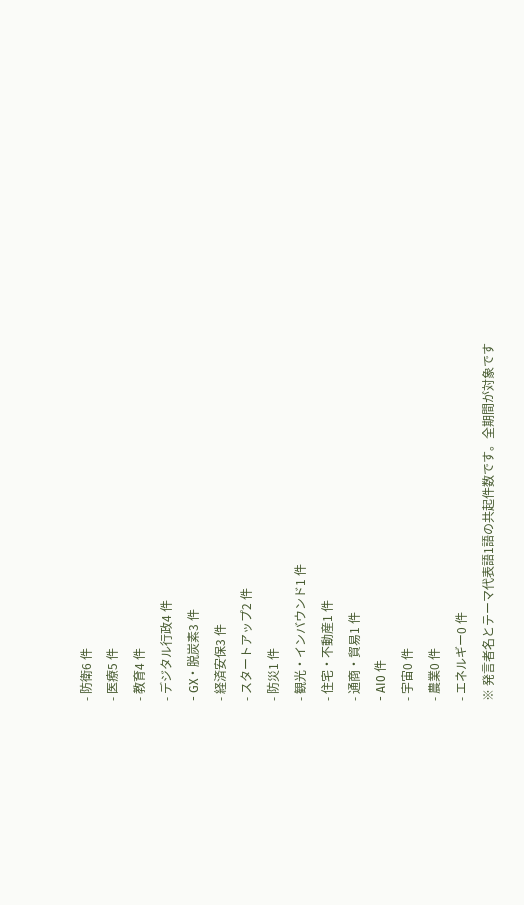- 防衛6 件
- 医療5 件
- 教育4 件
- デジタル行政4 件
- GX・脱炭素3 件
- 経済安保3 件
- スタートアップ2 件
- 防災1 件
- 観光・インバウンド1 件
- 住宅・不動産1 件
- 通商・貿易1 件
- AI0 件
- 宇宙0 件
- 農業0 件
- エネルギー0 件
※ 発言者名とテーマ代表語1語の共起件数です。全期間が対象です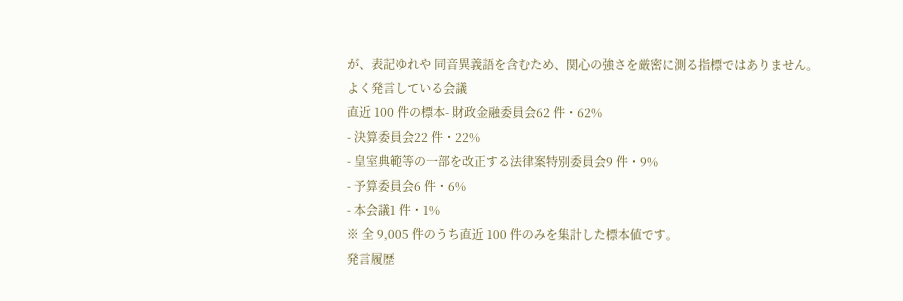が、表記ゆれや 同音異義語を含むため、関心の強さを厳密に測る指標ではありません。
よく発言している会議
直近 100 件の標本- 財政金融委員会62 件・62%
- 決算委員会22 件・22%
- 皇室典範等の一部を改正する法律案特別委員会9 件・9%
- 予算委員会6 件・6%
- 本会議1 件・1%
※ 全 9,005 件のうち直近 100 件のみを集計した標本値です。
発言履歴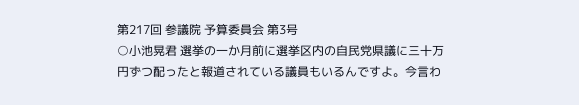第217回 参議院 予算委員会 第3号
○小池晃君 選挙の一か月前に選挙区内の自民党県議に三十万円ずつ配ったと報道されている議員もいるんですよ。今言わ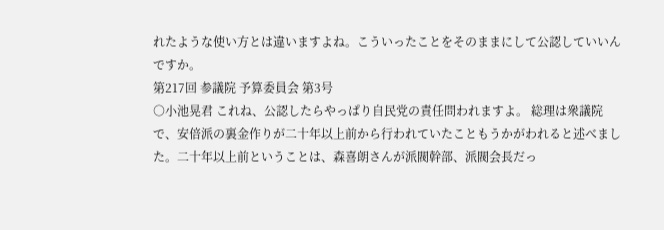れたような使い方とは違いますよね。こういったことをそのままにして公認していいんですか。
第217回 参議院 予算委員会 第3号
○小池晃君 これね、公認したらやっぱり自民党の責任問われますよ。 総理は衆議院で、安倍派の裏金作りが二十年以上前から行われていたこともうかがわれると述べました。二十年以上前ということは、森喜朗さんが派閥幹部、派閥会長だっ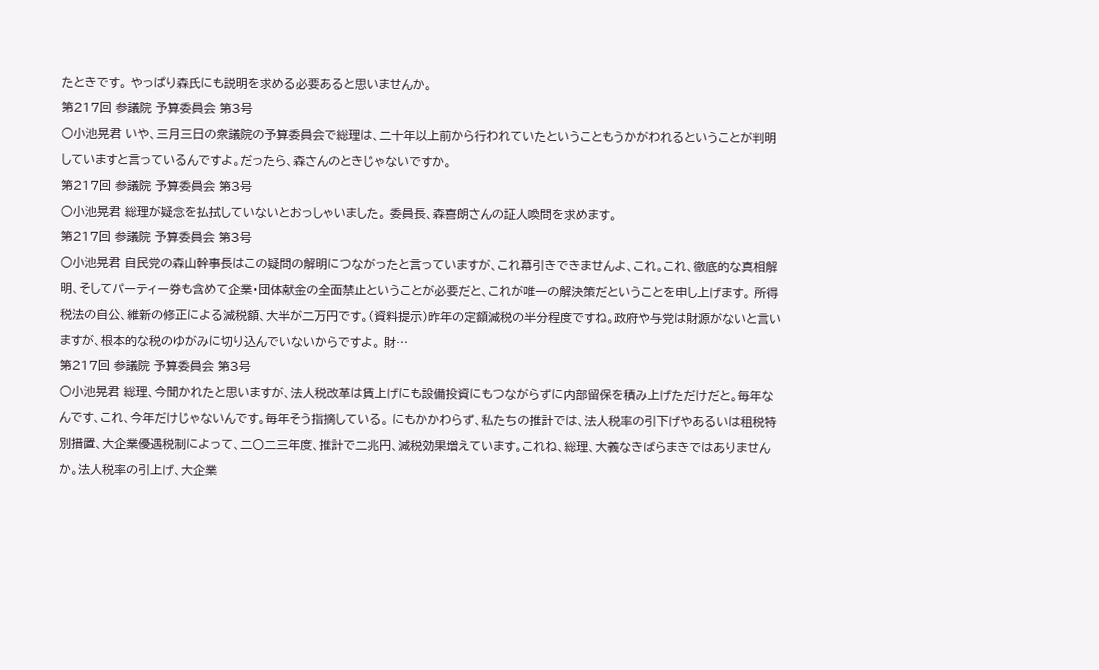たときです。 やっぱり森氏にも説明を求める必要あると思いませんか。
第217回 参議院 予算委員会 第3号
○小池晃君 いや、三月三日の衆議院の予算委員会で総理は、二十年以上前から行われていたということもうかがわれるということが判明していますと言っているんですよ。だったら、森さんのときじゃないですか。
第217回 参議院 予算委員会 第3号
○小池晃君 総理が疑念を払拭していないとおっしゃいました。 委員長、森喜朗さんの証人喚問を求めます。
第217回 参議院 予算委員会 第3号
○小池晃君 自民党の森山幹事長はこの疑問の解明につながったと言っていますが、これ幕引きできませんよ、これ。これ、徹底的な真相解明、そしてパーティー券も含めて企業・団体献金の全面禁止ということが必要だと、これが唯一の解決策だということを申し上げます。 所得税法の自公、維新の修正による減税額、大半が二万円です。(資料提示)昨年の定額減税の半分程度ですね。政府や与党は財源がないと言いますが、根本的な税のゆがみに切り込んでいないからですよ。 財…
第217回 参議院 予算委員会 第3号
○小池晃君 総理、今聞かれたと思いますが、法人税改革は賃上げにも設備投資にもつながらずに内部留保を積み上げただけだと。毎年なんです、これ、今年だけじゃないんです。毎年そう指摘している。 にもかかわらず、私たちの推計では、法人税率の引下げやあるいは租税特別措置、大企業優遇税制によって、二〇二三年度、推計で二兆円、減税効果増えています。これね、総理、大義なきばらまきではありませんか。法人税率の引上げ、大企業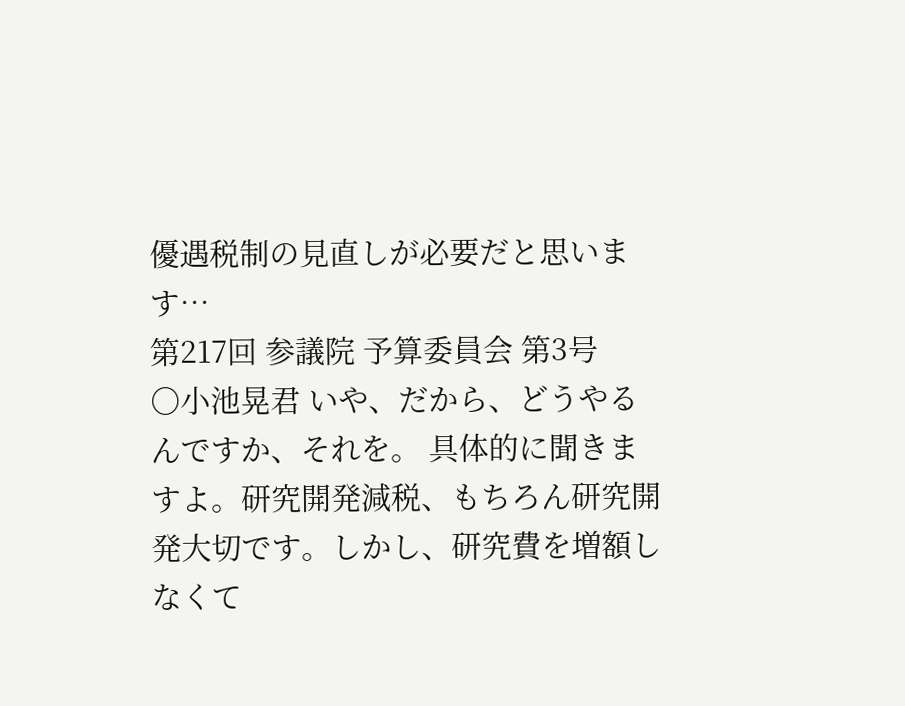優遇税制の見直しが必要だと思います…
第217回 参議院 予算委員会 第3号
○小池晃君 いや、だから、どうやるんですか、それを。 具体的に聞きますよ。研究開発減税、もちろん研究開発大切です。しかし、研究費を増額しなくて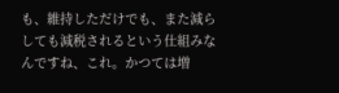も、維持しただけでも、また減らしても減税されるという仕組みなんですね、これ。かつては増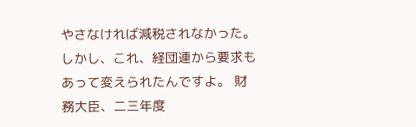やさなければ減税されなかった。しかし、これ、経団連から要求もあって変えられたんですよ。 財務大臣、二三年度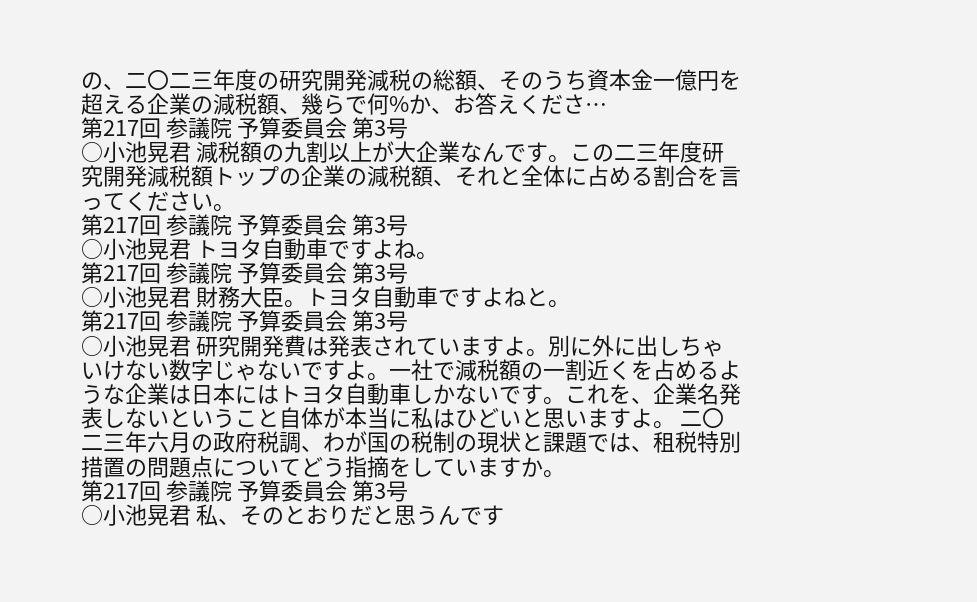の、二〇二三年度の研究開発減税の総額、そのうち資本金一億円を超える企業の減税額、幾らで何%か、お答えくださ…
第217回 参議院 予算委員会 第3号
○小池晃君 減税額の九割以上が大企業なんです。この二三年度研究開発減税額トップの企業の減税額、それと全体に占める割合を言ってください。
第217回 参議院 予算委員会 第3号
○小池晃君 トヨタ自動車ですよね。
第217回 参議院 予算委員会 第3号
○小池晃君 財務大臣。トヨタ自動車ですよねと。
第217回 参議院 予算委員会 第3号
○小池晃君 研究開発費は発表されていますよ。別に外に出しちゃいけない数字じゃないですよ。一社で減税額の一割近くを占めるような企業は日本にはトヨタ自動車しかないです。これを、企業名発表しないということ自体が本当に私はひどいと思いますよ。 二〇二三年六月の政府税調、わが国の税制の現状と課題では、租税特別措置の問題点についてどう指摘をしていますか。
第217回 参議院 予算委員会 第3号
○小池晃君 私、そのとおりだと思うんです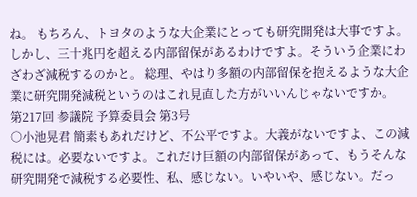ね。 もちろん、トヨタのような大企業にとっても研究開発は大事ですよ。しかし、三十兆円を超える内部留保があるわけですよ。そういう企業にわざわざ減税するのかと。 総理、やはり多額の内部留保を抱えるような大企業に研究開発減税というのはこれ見直した方がいいんじゃないですか。
第217回 参議院 予算委員会 第3号
○小池晃君 簡素もあれだけど、不公平ですよ。大義がないですよ、この減税には。必要ないですよ。これだけ巨額の内部留保があって、もうそんな研究開発で減税する必要性、私、感じない。いやいや、感じない。だっ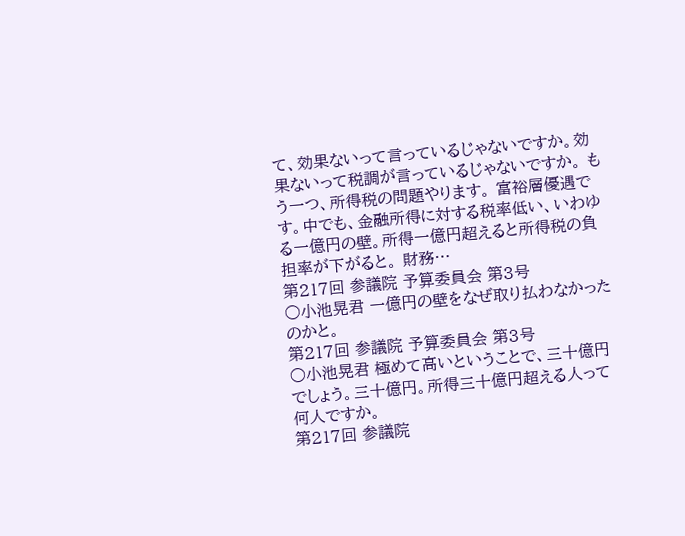て、効果ないって言っているじゃないですか。効果ないって税調が言っているじゃないですか。 もう一つ、所得税の問題やります。 富裕層優遇です。中でも、金融所得に対する税率低い、いわゆる一億円の壁。所得一億円超えると所得税の負担率が下がると。 財務…
第217回 参議院 予算委員会 第3号
○小池晃君 一億円の壁をなぜ取り払わなかったのかと。
第217回 参議院 予算委員会 第3号
○小池晃君 極めて高いということで、三十億円でしょう。三十億円。所得三十億円超える人って何人ですか。
第217回 参議院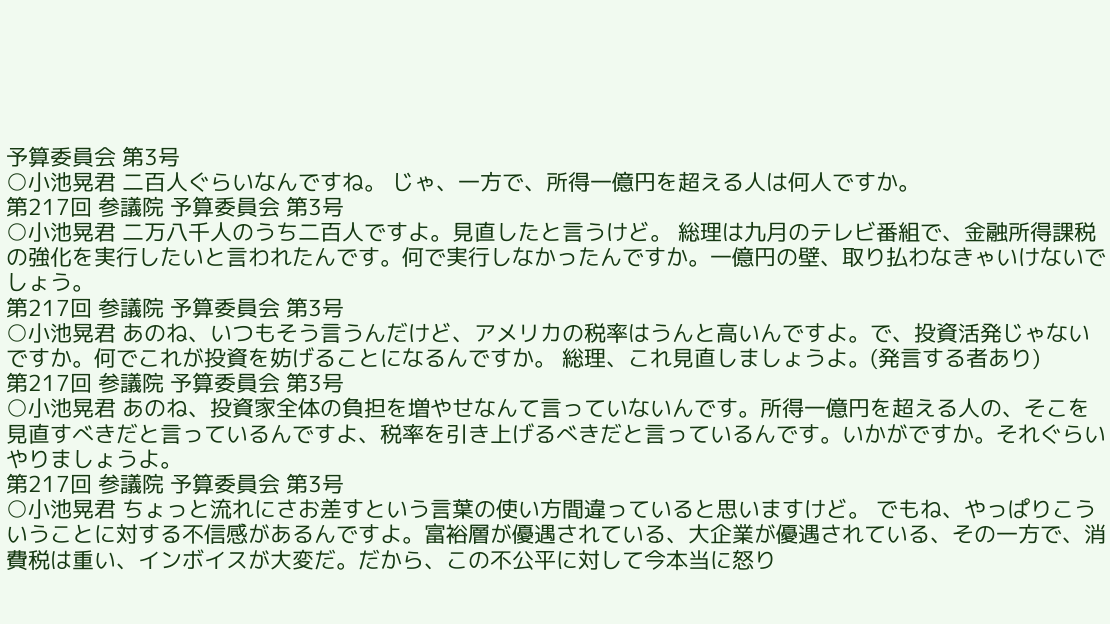予算委員会 第3号
○小池晃君 二百人ぐらいなんですね。 じゃ、一方で、所得一億円を超える人は何人ですか。
第217回 参議院 予算委員会 第3号
○小池晃君 二万八千人のうち二百人ですよ。見直したと言うけど。 総理は九月のテレビ番組で、金融所得課税の強化を実行したいと言われたんです。何で実行しなかったんですか。一億円の壁、取り払わなきゃいけないでしょう。
第217回 参議院 予算委員会 第3号
○小池晃君 あのね、いつもそう言うんだけど、アメリカの税率はうんと高いんですよ。で、投資活発じゃないですか。何でこれが投資を妨げることになるんですか。 総理、これ見直しましょうよ。(発言する者あり)
第217回 参議院 予算委員会 第3号
○小池晃君 あのね、投資家全体の負担を増やせなんて言っていないんです。所得一億円を超える人の、そこを見直すべきだと言っているんですよ、税率を引き上げるべきだと言っているんです。いかがですか。それぐらいやりましょうよ。
第217回 参議院 予算委員会 第3号
○小池晃君 ちょっと流れにさお差すという言葉の使い方間違っていると思いますけど。 でもね、やっぱりこういうことに対する不信感があるんですよ。富裕層が優遇されている、大企業が優遇されている、その一方で、消費税は重い、インボイスが大変だ。だから、この不公平に対して今本当に怒り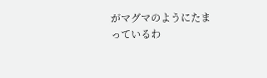がマグマのようにたまっているわ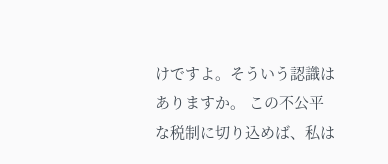けですよ。そういう認識はありますか。 この不公平な税制に切り込めば、私は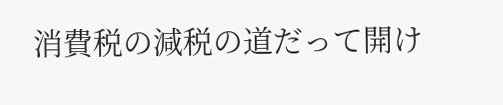消費税の減税の道だって開け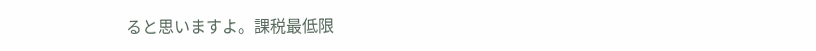ると思いますよ。課税最低限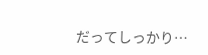だってしっかり…